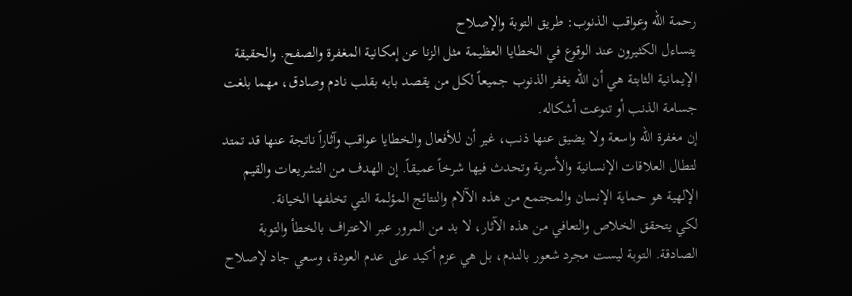رحمة الله وعواقب الذنوب: طريق التوبة والإصلاح
يتساءل الكثيرون عند الوقوع في الخطايا العظيمة مثل الزنا عن إمكانية المغفرة والصفح. والحقيقة الإيمانية الثابتة هي أن الله يغفر الذنوب جميعاً لكل من يقصد بابه بقلب نادم وصادق، مهما بلغت جسامة الذنب أو تنوعت أشكاله.
إن مغفرة الله واسعة ولا يضيق عنها ذنب، غير أن للأفعال والخطايا عواقب وآثاراً ناتجة عنها قد تمتد لتطال العلاقات الإنسانية والأسرية وتحدث فيها شرخاً عميقاً. إن الهدف من التشريعات والقيم الإلهية هو حماية الإنسان والمجتمع من هذه الآلام والنتائج المؤلمة التي تخلفها الخيانة.
لكي يتحقق الخلاص والتعافي من هذه الآثار، لا بد من المرور عبر الاعتراف بالخطأ والتوبة الصادقة. التوبة ليست مجرد شعور بالندم، بل هي عزم أكيد على عدم العودة، وسعي جاد لإصلاح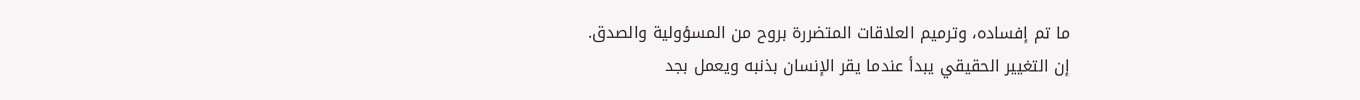ما تم إفساده، وترميم العلاقات المتضررة بروح من المسؤولية والصدق.
إن التغيير الحقيقي يبدأ عندما يقر الإنسان بذنبه ويعمل بجد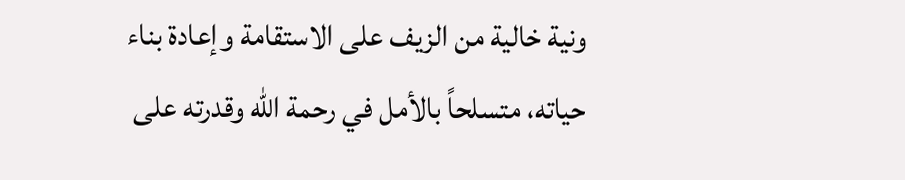ونية خالية من الزيف على الاستقامة وإعادة بناء حياته، متسلحاً بالأمل في رحمة الله وقدرته على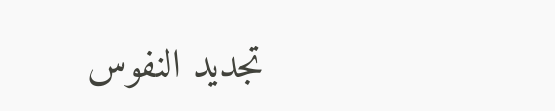تجديد النفوس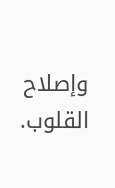وإصلاح القلوب.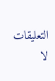التعليقات
لا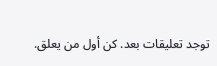توجد تعليقات بعد. كن أول من يعلق.